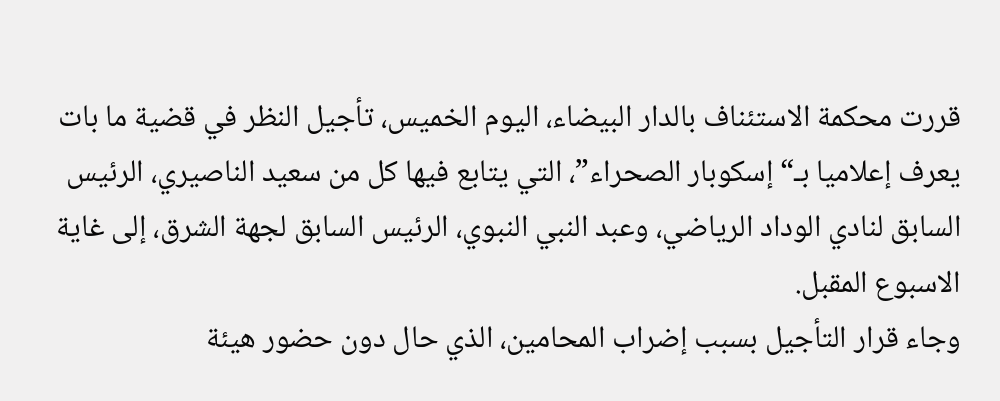قررت محكمة الاستئناف بالدار البيضاء، اليوم الخميس، تأجيل النظر في قضية ما بات يعرف إعلاميا بـ“إسكوبار الصحراء”، التي يتابع فيها كل من سعيد الناصيري، الرئيس السابق لنادي الوداد الرياضي، وعبد النبي النبوي، الرئيس السابق لجهة الشرق، إلى غاية الاسبوع المقبل.
وجاء قرار التأجيل بسبب إضراب المحامين، الذي حال دون حضور هيئة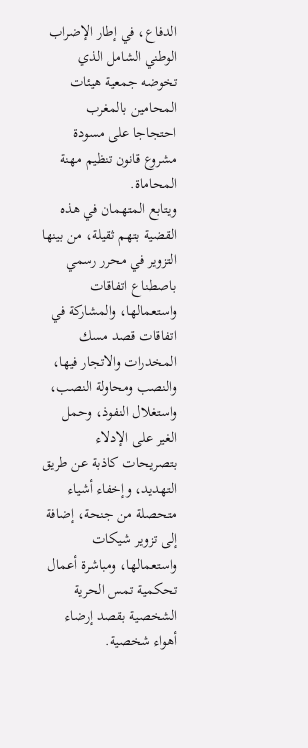الدفاع، في إطار الإضراب الوطني الشامل الذي تخوضه جمعية هيئات المحامين بالمغرب احتجاجا على مسودة مشروع قانون تنظيم مهنة المحاماة.
ويتابع المتهمان في هذه القضية بتهم ثقيلة، من بينها التزوير في محرر رسمي باصطناع اتفاقات واستعمالها، والمشاركة في اتفاقات قصد مسك المخدرات والاتجار فيها، والنصب ومحاولة النصب، واستغلال النفوذ، وحمل الغير على الإدلاء بتصريحات كاذبة عن طريق التهديد، وإخفاء أشياء متحصلة من جنحة، إضافة إلى تزوير شيكات واستعمالها، ومباشرة أعمال تحكمية تمس الحرية الشخصية بقصد إرضاء أهواء شخصية.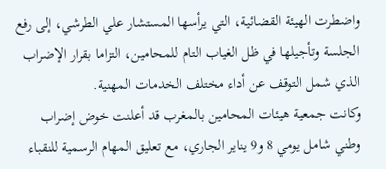واضطرت الهيئة القضائية، التي يرأسها المستشار علي الطرشي، إلى رفع الجلسة وتأجيلها في ظل الغياب التام للمحامين، التزاما بقرار الإضراب الذي شمل التوقف عن أداء مختلف الخدمات المهنية.
وكانت جمعية هيئات المحامين بالمغرب قد أعلنت خوض إضراب وطني شامل يومي 8 و9 يناير الجاري، مع تعليق المهام الرسمية للنقباء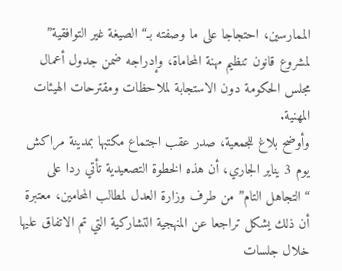الممارسين، احتجاجا على ما وصفته بـ“الصيغة غير التوافقية” لمشروع قانون تنظيم مهنة المحاماة، وإدراجه ضمن جدول أعمال مجلس الحكومة دون الاستجابة لملاحظات ومقترحات الهيئات المهنية.
وأوضح بلاغ للجمعية، صدر عقب اجتماع مكتبها بمدينة مراكش يوم 3 يناير الجاري، أن هذه الخطوة التصعيدية تأتي ردا على “التجاهل التام” من طرف وزارة العدل لمطالب المحامين، معتبرة أن ذلك يشكل تراجعا عن المنهجية التشاركية التي تم الاتفاق عليها خلال جلسات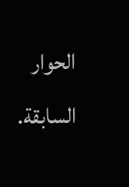الحوار السابقة.